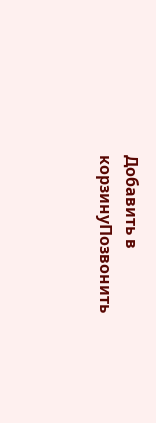Добавить в корзинуПозвонить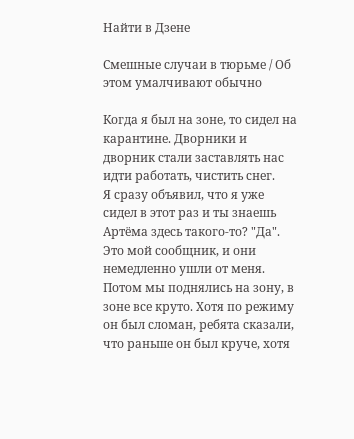Найти в Дзене

Смешные случаи в тюрьме / Об этом умалчивают обычно

Когда я был на зоне, то сидел на карантине. Дворники и дворник стали заставлять нас идти работать, чистить снег.
Я сразу объявил, что я уже сидел в этот раз и ты знаешь Артёма здесь такого-то? "Да". Это мой сообщник, и они немедленно ушли от меня.
Потом мы поднялись на зону, в зоне все круто. Хотя по режиму он был сломан, ребята сказали, что раньше он был круче, хотя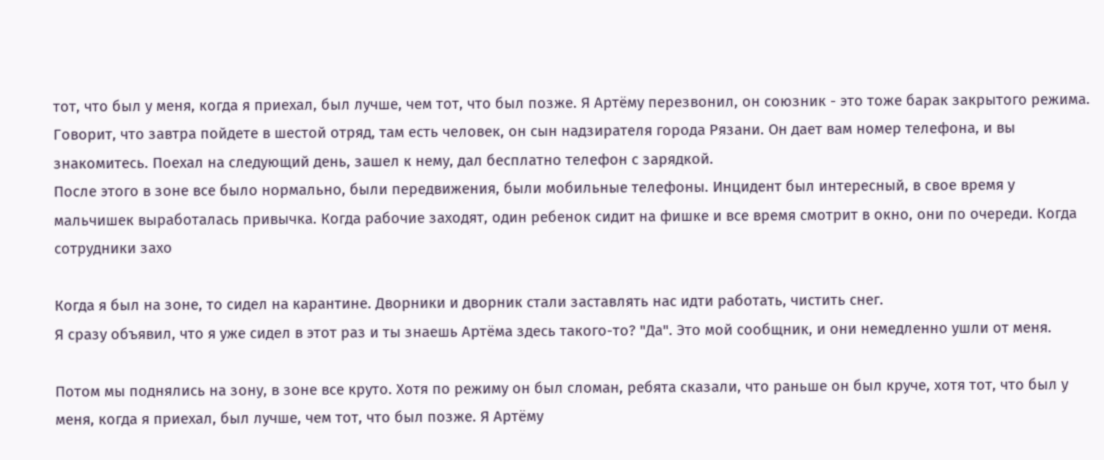тот, что был у меня, когда я приехал, был лучше, чем тот, что был позже. Я Артёму перезвонил, он союзник - это тоже барак закрытого режима. Говорит, что завтра пойдете в шестой отряд, там есть человек, он сын надзирателя города Рязани. Он дает вам номер телефона, и вы знакомитесь. Поехал на следующий день, зашел к нему, дал бесплатно телефон с зарядкой.
После этого в зоне все было нормально, были передвижения, были мобильные телефоны. Инцидент был интересный, в свое время у мальчишек выработалась привычка. Когда рабочие заходят, один ребенок сидит на фишке и все время смотрит в окно, они по очереди. Когда сотрудники захо

Когда я был на зоне, то сидел на карантине. Дворники и дворник стали заставлять нас идти работать, чистить снег.
Я сразу объявил, что я уже сидел в этот раз и ты знаешь Артёма здесь такого-то? "Да". Это мой сообщник, и они немедленно ушли от меня.

Потом мы поднялись на зону, в зоне все круто. Хотя по режиму он был сломан, ребята сказали, что раньше он был круче, хотя тот, что был у меня, когда я приехал, был лучше, чем тот, что был позже. Я Артёму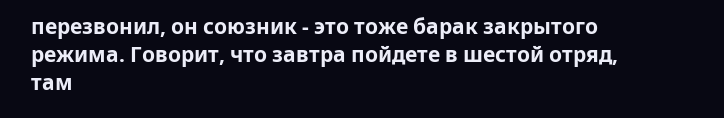перезвонил, он союзник - это тоже барак закрытого режима. Говорит, что завтра пойдете в шестой отряд, там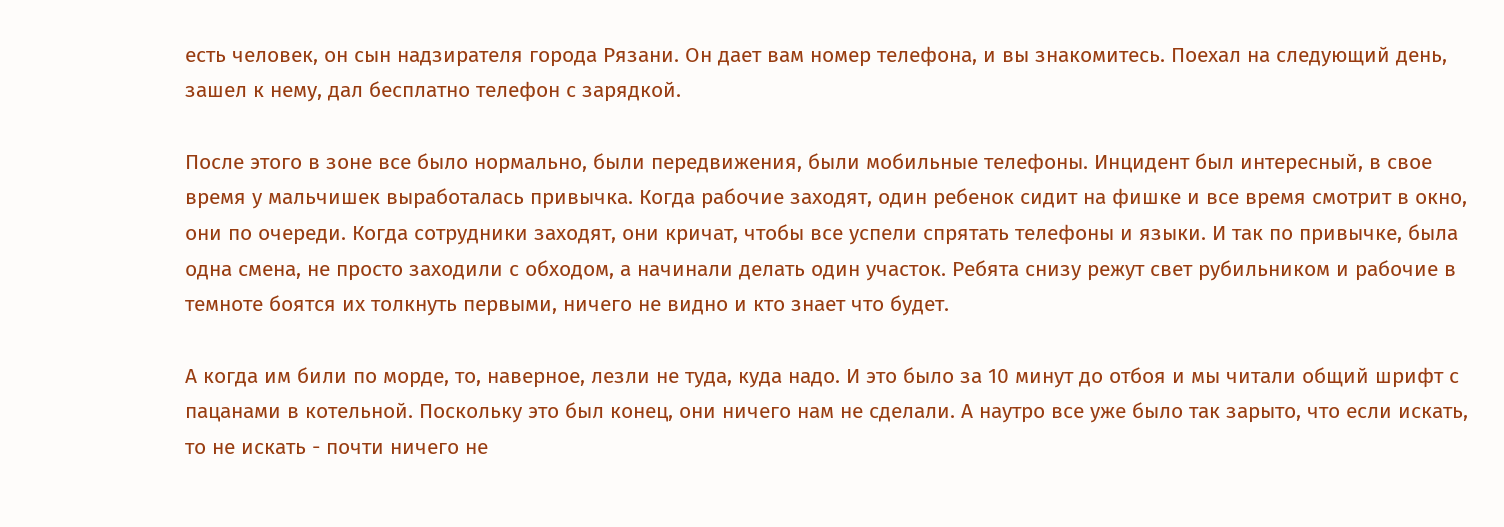есть человек, он сын надзирателя города Рязани. Он дает вам номер телефона, и вы знакомитесь. Поехал на следующий день, зашел к нему, дал бесплатно телефон с зарядкой.

После этого в зоне все было нормально, были передвижения, были мобильные телефоны. Инцидент был интересный, в свое время у мальчишек выработалась привычка. Когда рабочие заходят, один ребенок сидит на фишке и все время смотрит в окно, они по очереди. Когда сотрудники заходят, они кричат, чтобы все успели спрятать телефоны и языки. И так по привычке, была одна смена, не просто заходили с обходом, а начинали делать один участок. Ребята снизу режут свет рубильником и рабочие в темноте боятся их толкнуть первыми, ничего не видно и кто знает что будет.

А когда им били по морде, то, наверное, лезли не туда, куда надо. И это было за 10 минут до отбоя и мы читали общий шрифт с пацанами в котельной. Поскольку это был конец, они ничего нам не сделали. А наутро все уже было так зарыто, что если искать, то не искать - почти ничего не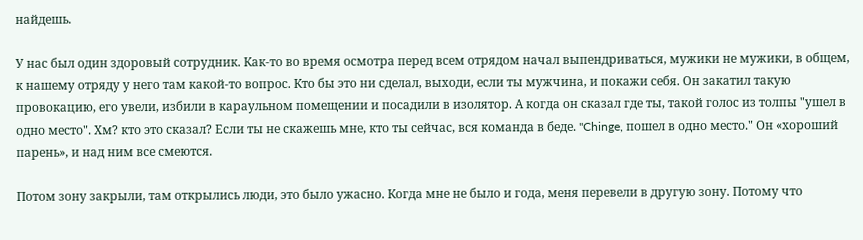найдешь.

У нас был один здоровый сотрудник. Как-то во время осмотра перед всем отрядом начал выпендриваться, мужики не мужики, в общем, к нашему отряду у него там какой-то вопрос. Кто бы это ни сделал, выходи, если ты мужчина, и покажи себя. Он закатил такую провокацию, его увели, избили в караульном помещении и посадили в изолятор. А когда он сказал где ты, такой голос из толпы "ушел в одно место". Хм? кто это сказал? Если ты не скажешь мне, кто ты сейчас, вся команда в беде. "Chinge, пошел в одно место." Он «хороший парень», и над ним все смеются.

Потом зону закрыли, там открылись люди, это было ужасно. Когда мне не было и года, меня перевели в другую зону. Потому что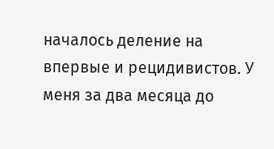началось деление на впервые и рецидивистов. У меня за два месяца до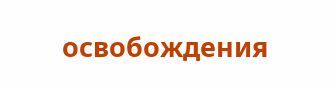освобождения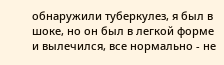обнаружили туберкулез, я был в шоке, но он был в легкой форме и вылечился, все нормально - не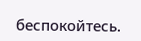беспокойтесь.